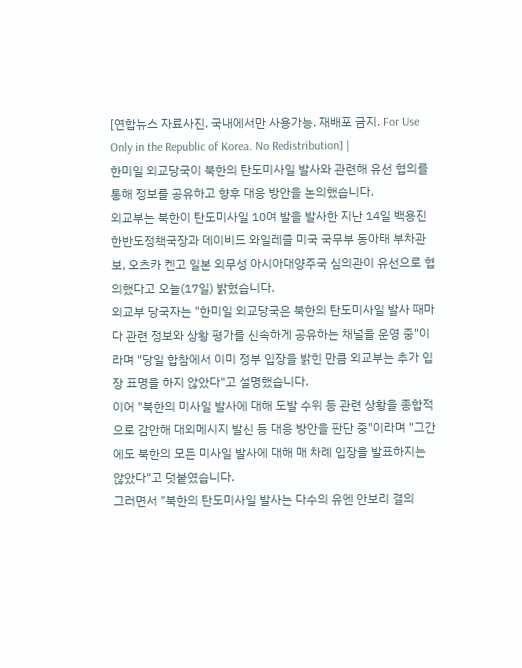[연합뉴스 자료사진. 국내에서만 사용가능. 재배포 금지. For Use Only in the Republic of Korea. No Redistribution] |
한미일 외교당국이 북한의 탄도미사일 발사와 관련해 유선 협의를 통해 정보를 공유하고 향후 대응 방안을 논의했습니다.
외교부는 북한이 탄도미사일 10여 발을 발사한 지난 14일 백용진 한반도정책국장과 데이비드 와일레즐 미국 국무부 동아태 부차관보, 오츠카 켄고 일본 외무성 아시아대양주국 심의관이 유선으로 협의했다고 오늘(17일) 밝혔습니다.
외교부 당국자는 "한미일 외교당국은 북한의 탄도미사일 발사 때마다 관련 정보와 상황 평가를 신속하게 공유하는 채널을 운영 중"이라며 "당일 합참에서 이미 정부 입장을 밝힌 만큼 외교부는 추가 입장 표명을 하지 않았다"고 설명했습니다.
이어 "북한의 미사일 발사에 대해 도발 수위 등 관련 상황을 종합적으로 감안해 대외메시지 발신 등 대응 방안을 판단 중"이라며 "그간에도 북한의 모든 미사일 발사에 대해 매 차례 입장을 발표하지는 않았다"고 덧붙였습니다.
그러면서 "북한의 탄도미사일 발사는 다수의 유엔 안보리 결의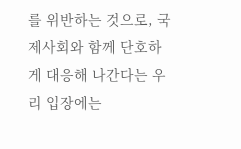를 위반하는 것으로, 국제사회와 함께 단호하게 대응해 나간다는 우리 입장에는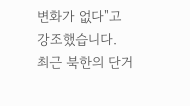변화가 없다"고 강조했습니다.
최근 북한의 단거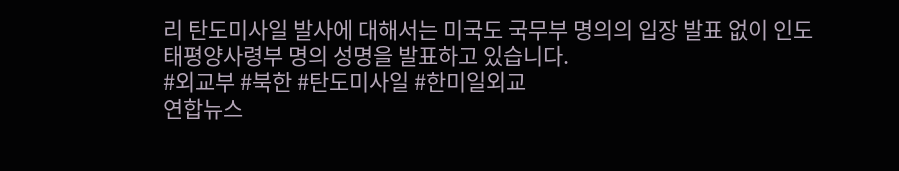리 탄도미사일 발사에 대해서는 미국도 국무부 명의의 입장 발표 없이 인도태평양사령부 명의 성명을 발표하고 있습니다.
#외교부 #북한 #탄도미사일 #한미일외교
연합뉴스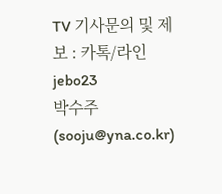TV 기사문의 및 제보 : 카톡/라인 jebo23
박수주(sooju@yna.co.kr)